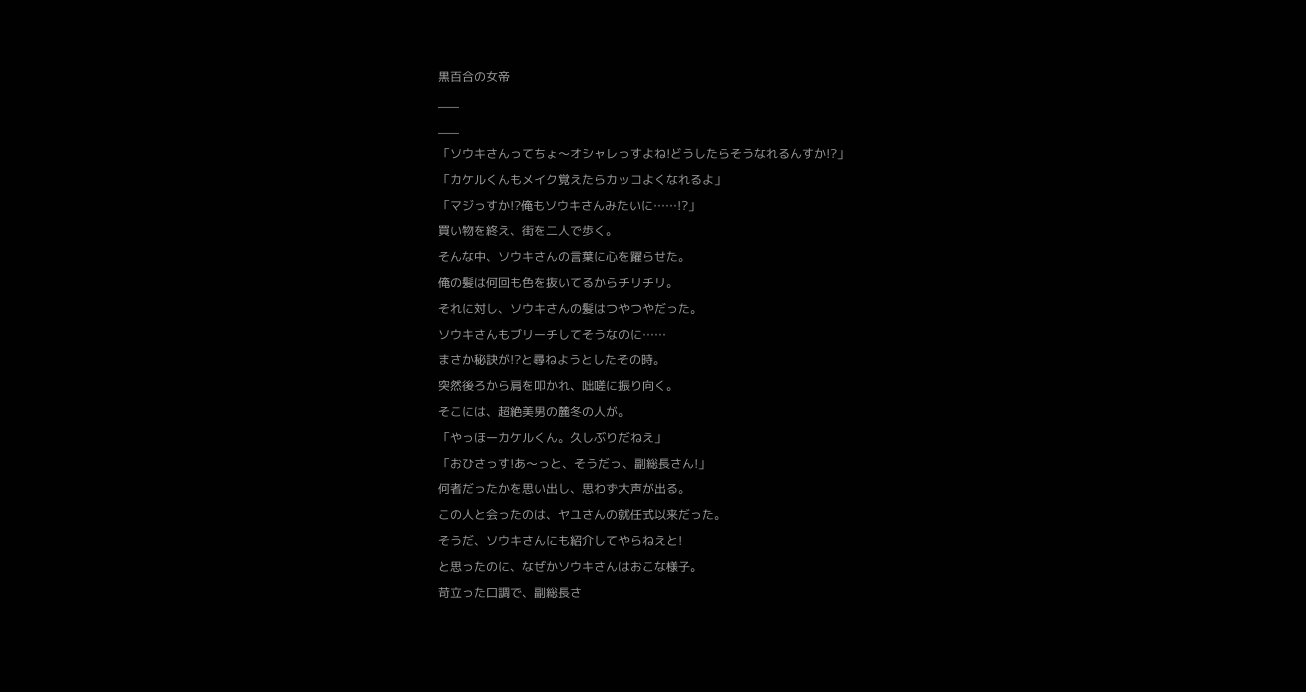黒百合の女帝
___
___
「ソウキさんってちょ〜オシャレっすよね!どうしたらそうなれるんすか!?」
「カケルくんもメイク覚えたらカッコよくなれるよ」
「マジっすか!?俺もソウキさんみたいに……!?」
買い物を終え、街を二人で歩く。
そんな中、ソウキさんの言葉に心を躍らせた。
俺の髪は何回も色を抜いてるからチリチリ。
それに対し、ソウキさんの髪はつやつやだった。
ソウキさんもブリーチしてそうなのに……
まさか秘訣が!?と尋ねようとしたその時。
突然後ろから肩を叩かれ、咄嗟に振り向く。
そこには、超絶美男の麓冬の人が。
「やっほーカケルくん。久しぶりだねえ」
「おひさっす!あ〜っと、そうだっ、副総長さん!」
何者だったかを思い出し、思わず大声が出る。
この人と会ったのは、ヤユさんの就任式以来だった。
そうだ、ソウキさんにも紹介してやらねえと!
と思ったのに、なぜかソウキさんはおこな様子。
苛立った口調で、副総長さ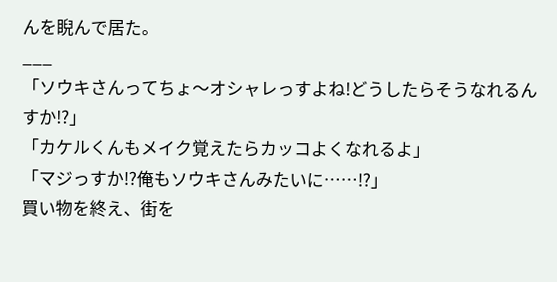んを睨んで居た。
___
「ソウキさんってちょ〜オシャレっすよね!どうしたらそうなれるんすか!?」
「カケルくんもメイク覚えたらカッコよくなれるよ」
「マジっすか!?俺もソウキさんみたいに……!?」
買い物を終え、街を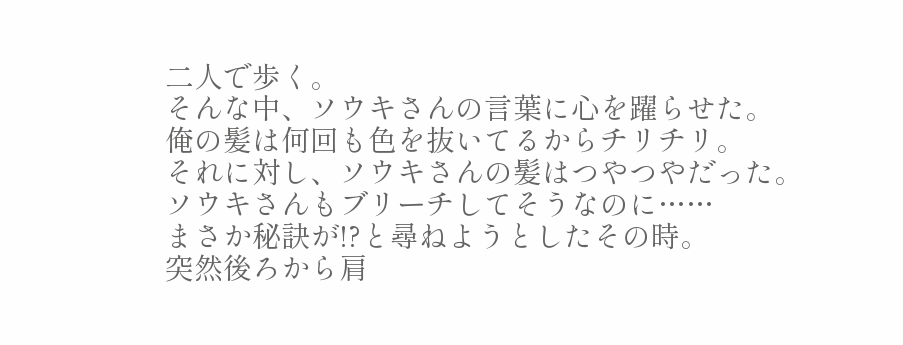二人で歩く。
そんな中、ソウキさんの言葉に心を躍らせた。
俺の髪は何回も色を抜いてるからチリチリ。
それに対し、ソウキさんの髪はつやつやだった。
ソウキさんもブリーチしてそうなのに……
まさか秘訣が!?と尋ねようとしたその時。
突然後ろから肩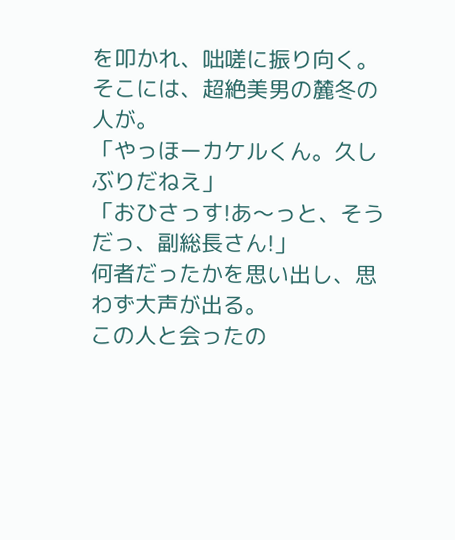を叩かれ、咄嗟に振り向く。
そこには、超絶美男の麓冬の人が。
「やっほーカケルくん。久しぶりだねえ」
「おひさっす!あ〜っと、そうだっ、副総長さん!」
何者だったかを思い出し、思わず大声が出る。
この人と会ったの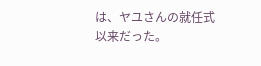は、ヤユさんの就任式以来だった。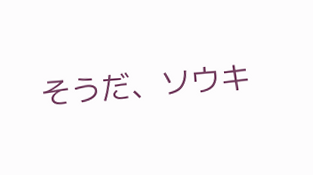そうだ、ソウキ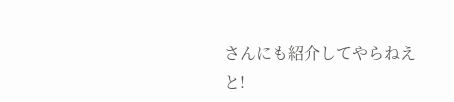さんにも紹介してやらねえと!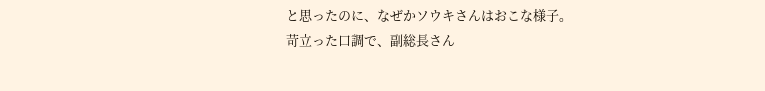と思ったのに、なぜかソウキさんはおこな様子。
苛立った口調で、副総長さん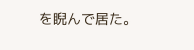を睨んで居た。